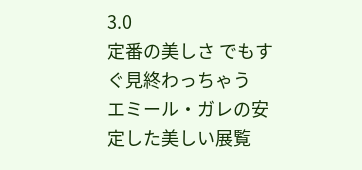3.0
定番の美しさ でもすぐ見終わっちゃう
エミール・ガレの安定した美しい展覧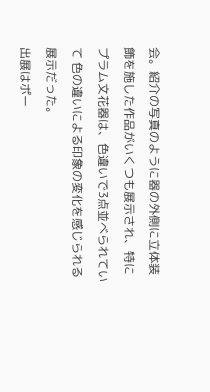会。紹介の写真のように器の外側に立体装飾を施した作品がいくつも展示され、特にプラム文花器は、色違いで3点並べられていて 色の違いによる印象の変化を感じられる展示だった。
出展はポー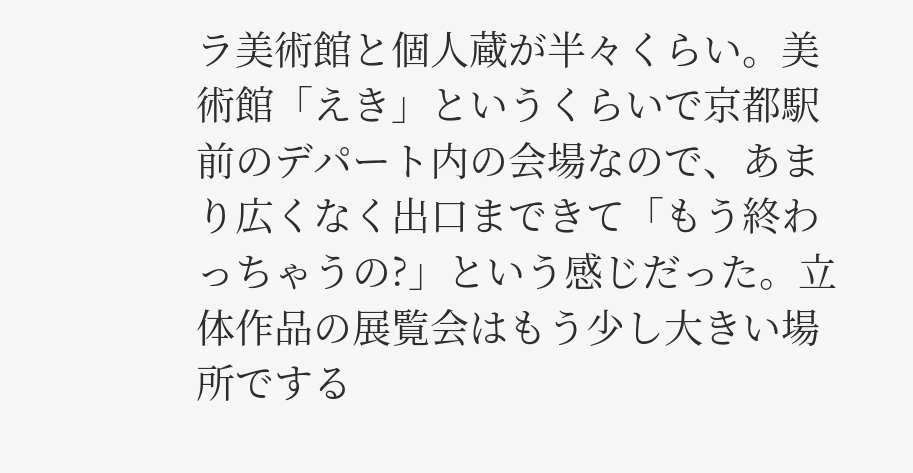ラ美術館と個人蔵が半々くらい。美術館「えき」というくらいで京都駅前のデパート内の会場なので、あまり広くなく出口まできて「もう終わっちゃうの?」という感じだった。立体作品の展覧会はもう少し大きい場所でする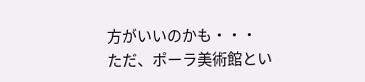方がいいのかも・・・
ただ、ポーラ美術館とい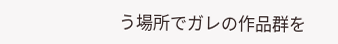う場所でガレの作品群を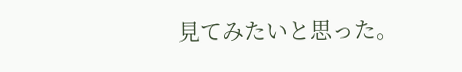見てみたいと思った。